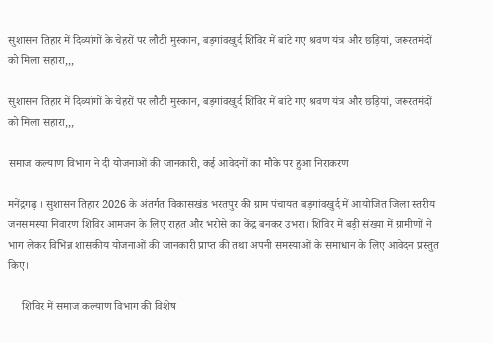सुशासन तिहार में दिव्यांगों के चेहरों पर लौटी मुस्कान, बड़गांवखुर्द शिविर में बांटे गए श्रवण यंत्र और छड़ियां, जरूरतमंदों को मिला सहारा,,,

सुशासन तिहार में दिव्यांगों के चेहरों पर लौटी मुस्कान, बड़गांवखुर्द शिविर में बांटे गए श्रवण यंत्र और छड़ियां, जरूरतमंदों को मिला सहारा,,,

समाज कल्याण विभाग ने दी योजनाओं की जानकारी, कई आवेदनों का मौके पर हुआ निराकरण

मनेंद्रगढ़ । सुशासन तिहार 2026 के अंतर्गत विकासखंड भरतपुर की ग्राम पंचायत बड़गांवखुर्द में आयोजित जिला स्तरीय जनसमस्या निवारण शिविर आमजन के लिए राहत और भरोसे का केंद्र बनकर उभरा। शिविर में बड़ी संख्या में ग्रामीणों ने भाग लेकर विभिन्न शासकीय योजनाओं की जानकारी प्राप्त की तथा अपनी समस्याओं के समाधान के लिए आवेदन प्रस्तुत किए।

     शिविर में समाज कल्याण विभाग की विशेष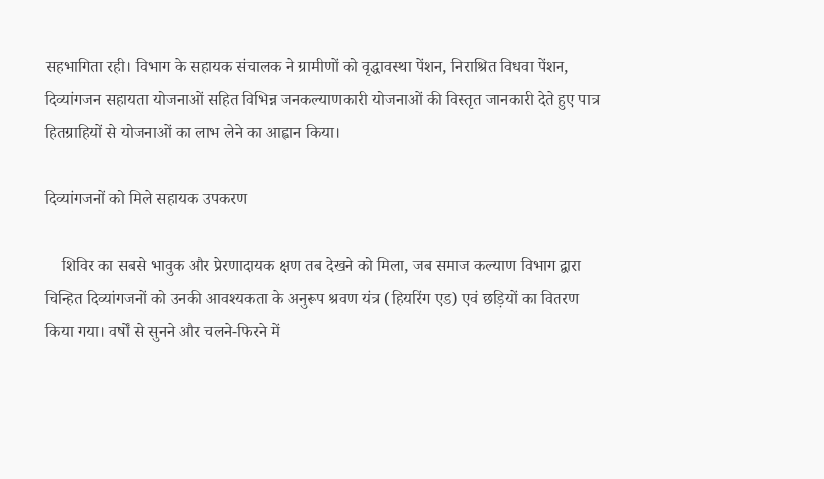सहभागिता रही। विभाग के सहायक संचालक ने ग्रामीणों को वृद्धावस्था पेंशन, निराश्रित विधवा पेंशन, दिव्यांगजन सहायता योजनाओं सहित विभिन्न जनकल्याणकारी योजनाओं की विस्तृत जानकारी देते हुए पात्र हितग्राहियों से योजनाओं का लाभ लेने का आह्वान किया।

दिव्यांगजनों को मिले सहायक उपकरण

    शिविर का सबसे भावुक और प्रेरणादायक क्षण तब देखने को मिला, जब समाज कल्याण विभाग द्वारा चिन्हित दिव्यांगजनों को उनकी आवश्यकता के अनुरूप श्रवण यंत्र (हियरिंग एड) एवं छड़ियों का वितरण किया गया। वर्षों से सुनने और चलने-फिरने में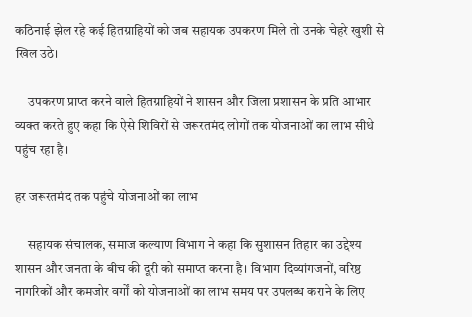कठिनाई झेल रहे कई हितग्राहियों को जब सहायक उपकरण मिले तो उनके चेहरे खुशी से खिल उठे।

     उपकरण प्राप्त करने वाले हितग्राहियों ने शासन और जिला प्रशासन के प्रति आभार व्यक्त करते हुए कहा कि ऐसे शिविरों से जरूरतमंद लोगों तक योजनाओं का लाभ सीधे पहुंच रहा है।

हर जरूरतमंद तक पहुंचे योजनाओं का लाभ

     सहायक संचालक, समाज कल्याण विभाग ने कहा कि सुशासन तिहार का उद्देश्य शासन और जनता के बीच की दूरी को समाप्त करना है। विभाग दिव्यांगजनों, वरिष्ठ नागरिकों और कमजोर वर्गों को योजनाओं का लाभ समय पर उपलब्ध कराने के लिए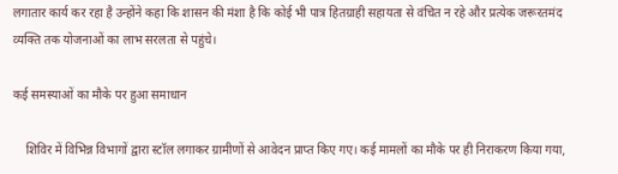लगातार कार्य कर रहा है उन्होंने कहा कि शासन की मंशा है कि कोई भी पात्र हितग्राही सहायता से वंचित न रहे और प्रत्येक जरूरतमंद व्यक्ति तक योजनाओं का लाभ सरलता से पहुंचे।

कई समस्याओं का मौके पर हुआ समाधान

    शिविर में विभिन्न विभागों द्वारा स्टॉल लगाकर ग्रामीणों से आवेदन प्राप्त किए गए। कई मामलों का मौके पर ही निराकरण किया गया,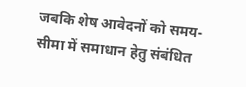जबकि शेष आवेदनों को समय-सीमा में समाधान हेतु संबंधित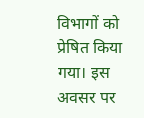विभागों को प्रेषित किया गया। इस अवसर पर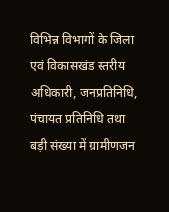विभिन्न विभागों के जिला एवं विकासखंड स्तरीय अधिकारी, जनप्रतिनिधि, पंचायत प्रतिनिधि तथा बड़ी संख्या में ग्रामीणजन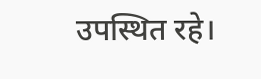उपस्थित रहे।